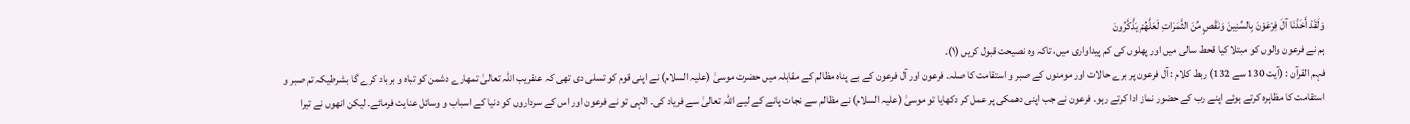وَلَقَدْ أَخَذْنَا آلَ فِرْعَوْنَ بِالسِّنِينَ وَنَقْصٍ مِّنَ الثَّمَرَاتِ لَعَلَّهُمْ يَذَّكَّرُونَ
ہم نے فرعون والوں کو مبتلا کیا قحط سالی میں اور پھلوں کی کم پیداواری میں، تاکہ وہ نصیحت قبول کریں (١)۔
فہم القرآن : (آیت 130 سے 132) ربط کلام : آل فرعون پر برے حالات اور مومنوں کے صبر و استقامت کا صلہ۔ فرعون اور آل فرعون کے بے پناہ مظالم کے مقابلہ میں حضرت موسیٰ (علیہ السلام) نے اپنی قوم کو تسلی دی تھی کہ عنقریب اللہ تعالیٰ تمھارے دشمن کو تباہ و برباد کرے گا بشرطیکہ تم صبر و استقامت کا مظاہرہ کرتے ہوئے اپنے رب کے حضور نماز ادا کرتے رہو۔ فرعون نے جب اپنی دھمکی پر عمل کر دکھایا تو موسیٰ (علیہ السلام) نے مظالم سے نجات پانے کے لیے اللہ تعالیٰ سے فریاد کی۔ الٰہی تو نے فرعون اور اس کے سرداروں کو دنیا کے اسباب و وسائل عنایت فرمائے۔ لیکن انھوں نے تیرا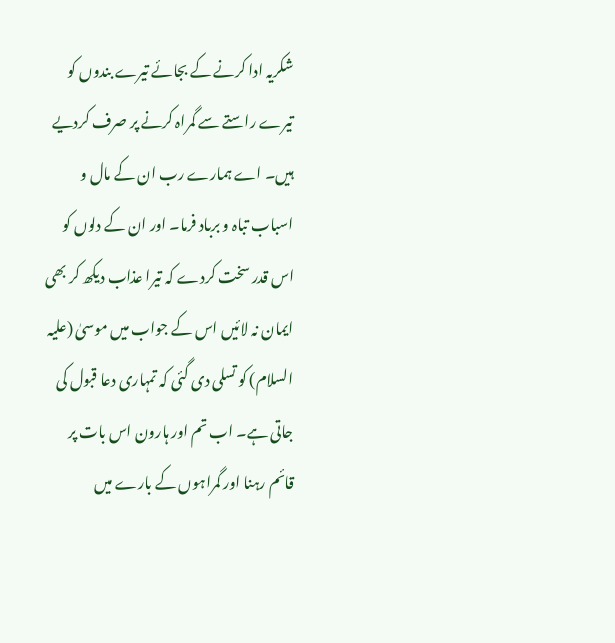شکریہ ادا کرنے کے بجائے تیرے بندوں کو تیرے راستے سے گمراہ کرنے پر صرف کردیے ہیں۔ اے ہمارے رب ان کے مال و اسباب تباہ و برباد فرما۔ اور ان کے دلوں کو اس قدر سخت کردے کہ تیرا عذاب دیکھ کر بھی ایمان نہ لائیں اس کے جواب میں موسیٰ (علیہ السلام) کو تسلی دی گئی کہ تمہاری دعا قبول کی جاتی ہے۔ اب تم اور ہارون اس بات پر قائم رہنا اور گمراہوں کے بارے میں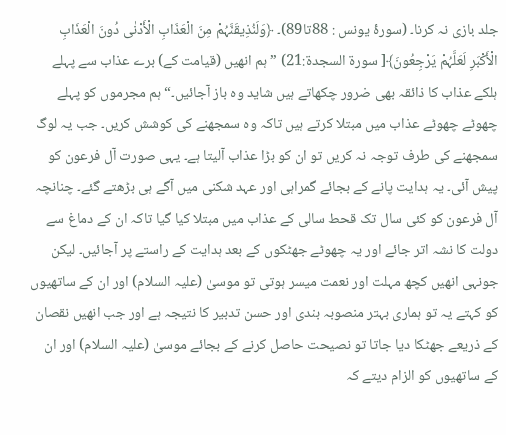جلد بازی نہ کرنا۔ (سورۂ یونس : 88تا89)۔ ﴿وَلَنُذِیقَنَّہُمْ مِنَ الْعَذَابِ الْأَدْنٰی دُونَ الْعَذَابِ الْأَکْبَرِ لَعَلَّہُمْ یَرْجِعُونَ﴾[ سورۃ السجدۃ:21) ” ہم انھیں (قیامت کے) برے عذاب سے پہلے ہلکے عذاب کا ذائقہ بھی ضرور چکھاتے ہیں شاید وہ باز آجائیں۔“ ہم مجرموں کو پہلے چھوٹے چھوٹے عذاب میں مبتلا کرتے ہیں تاکہ وہ سمجھنے کی کوشش کریں۔ جب یہ لوگ سمجھنے کی طرف توجہ نہ کریں تو ان کو بڑا عذاب آلیتا ہے۔ یہی صورت آل فرعون کو پیش آئی۔ یہ ہدایت پانے کے بجائے گمراہی اور عہد شکنی میں آگے ہی بڑھتے گئے۔ چنانچہ آل فرعون کو کئی سال تک قحط سالی کے عذاب میں مبتلا کیا گیا تاکہ ان کے دماغ سے دولت کا نشہ اتر جائے اور یہ چھوٹے جھٹکوں کے بعد ہدایت کے راستے پر آجائیں۔ لیکن جونہی انھیں کچھ مہلت اور نعمت میسر ہوتی تو موسیٰ (علیہ السلام) اور ان کے ساتھیوں کو کہتے یہ تو ہماری بہتر منصوبہ بندی اور حسن تدبیر کا نتیجہ ہے اور جب انھیں نقصان کے ذریعے جھٹکا دیا جاتا تو نصیحت حاصل کرنے کے بجائے موسیٰ (علیہ السلام) اور ان کے ساتھیوں کو الزام دیتے کہ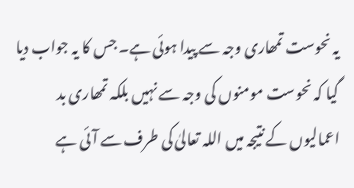یہ نحوست تمھاری وجہ سے پیدا ہوئی ہے۔ جس کا یہ جواب دیا گیا کہ نحوست مومنوں کی وجہ سے نہیں بلکہ تمھاری بد اعمالیوں کے نتیجہ میں اللہ تعالیٰ کی طرف سے آئی ہے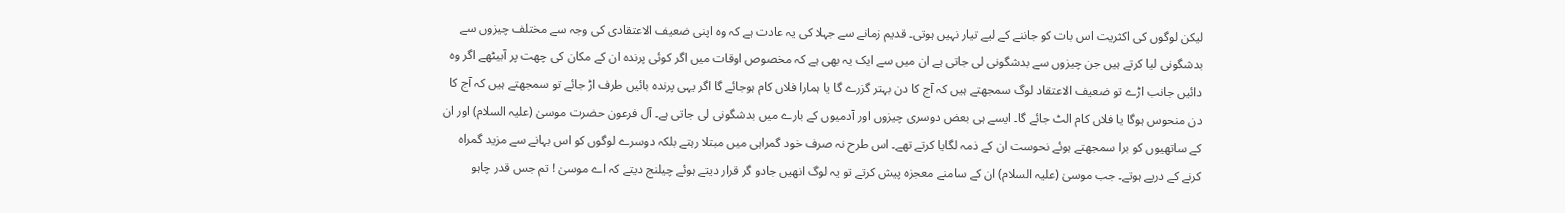لیکن لوگوں کی اکثریت اس بات کو جاننے کے لیے تیار نہیں ہوتی۔ قدیم زمانے سے جہلا کی یہ عادت ہے کہ وہ اپنی ضعیف الاعتقادی کی وجہ سے مختلف چیزوں سے بدشگونی لیا کرتے ہیں جن چیزوں سے بدشگونی لی جاتی ہے ان میں سے ایک یہ بھی ہے کہ مخصوص اوقات میں اگر کوئی پرندہ ان کے مکان کی چھت پر آبیٹھے اگر وہ دائیں جانب اڑے تو ضعیف الاعتقاد لوگ سمجھتے ہیں کہ آج کا دن بہتر گزرے گا یا ہمارا فلاں کام ہوجائے گا اگر یہی پرندہ بائیں طرف اڑ جائے تو سمجھتے ہیں کہ آج کا دن منحوس ہوگا یا فلاں کام الٹ جائے گا۔ ایسے ہی بعض دوسری چیزوں اور آدمیوں کے بارے میں بدشگونی لی جاتی ہے۔ آل فرعون حضرت موسیٰ (علیہ السلام) اور ان کے ساتھیوں کو برا سمجھتے ہوئے نحوست ان کے ذمہ لگایا کرتے تھے۔ اس طرح نہ صرف خود گمراہی میں مبتلا رہتے بلکہ دوسرے لوگوں کو اس بہانے سے مزید گمراہ کرنے کے درپے ہوتے۔ جب موسیٰ (علیہ السلام) ان کے سامنے معجزہ پیش کرتے تو یہ لوگ انھیں جادو گر قرار دیتے ہوئے چیلنج دیتے کہ اے موسیٰ ! تم جس قدر چاہو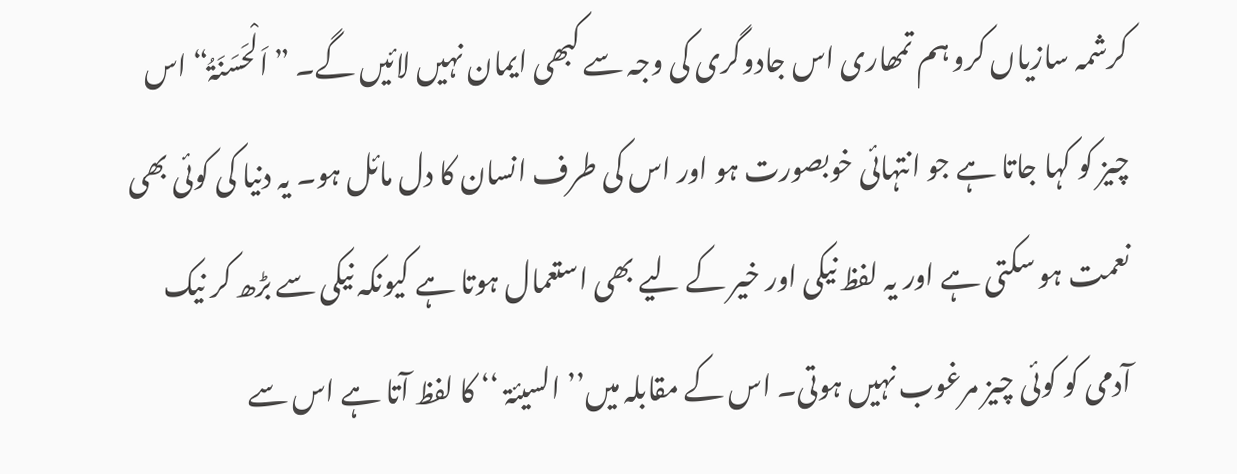کرشمہ سازیاں کرو ہم تمھاری اس جادوگری کی وجہ سے کبھی ایمان نہیں لائیں گے۔ ” اَلْحَسَنَۃُ“ اس چیز کو کہا جاتا ہے جو انتہائی خوبصورت ہو اور اس کی طرف انسان کا دل مائل ہو۔ یہ دنیا کی کوئی بھی نعمت ہو سکتی ہے اور یہ لفظ نیکی اور خیر کے لیے بھی استعمال ہوتا ہے کیونکہ نیکی سے بڑھ کر نیک آدمی کو کوئی چیز مرغوب نہیں ہوتی۔ اس کے مقابلہ میں’’ السیئۃ ‘‘ کا لفظ آتا ہے اس سے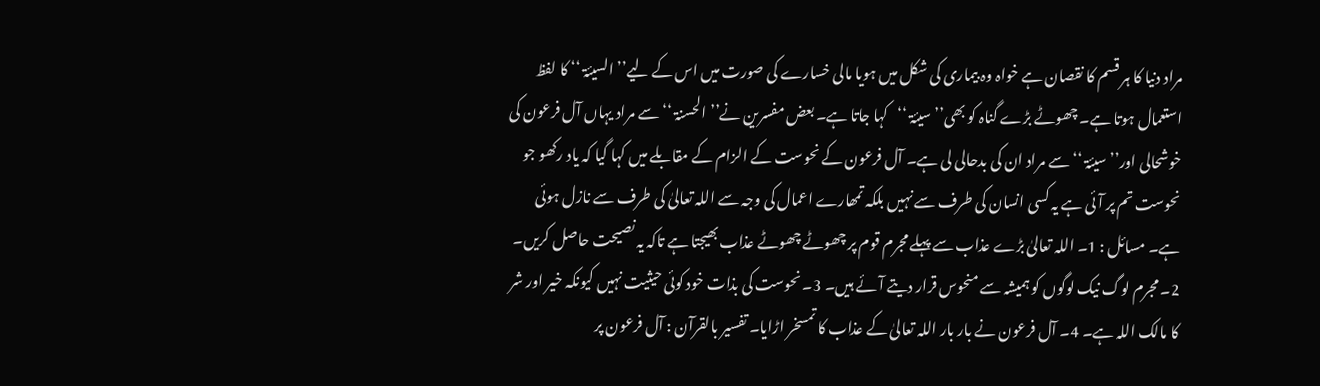مراد دنیا کا ہر قسم کا نقصان ہے خواہ وہ بیماری کی شکل میں ہویا مالی خسارے کی صورت میں اس کے لیے’’ السیئۃ ‘‘ کا لفظ استعمال ہوتا ہے۔ چھوٹے بڑے گناہ کو بھی’’ سیئۃ ‘‘کہا جاتا ہے۔ بعض مفسرین نے’’ الحسنۃ ‘‘سے مراد یہاں آل فرعون کی خوشحالی اور’’ سیئۃ ‘‘سے مراد ان کی بدحالی لی ہے۔ آل فرعون کے نحوست کے الزام کے مقابلے میں کہا گیا کہ یاد رکھو جو نحوست تم پر آئی ہے یہ کسی انسان کی طرف سے نہیں بلکہ تمھارے اعمال کی وجہ سے اللہ تعالیٰ کی طرف سے نازل ہوئی ہے۔ مسائل : 1۔ اللہ تعالیٰ بڑے عذاب سے پہلے مجرم قوم پر چھوٹے چھوٹے عذاب بھیجتا ہے تاکہ یہ نصیحت حاصل کریں۔ 2۔ مجرم لوگ نیک لوگوں کو ہمیشہ سے منحوس قرار دیتے آئے ہیں۔ 3۔ نحوست کی بذات خود کوئی حیثیت نہیں کیونکہ خیر اور شر کا مالک اللہ ہے۔ 4۔ آل فرعون نے بار بار اللہ تعالیٰ کے عذاب کا تمسخر اڑایا۔ تفسیر بالقرآن : آل فرعون پر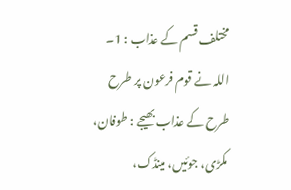مختلف قسم کے عذاب : 1۔ اللہ نے قوم فرعون پر طرح طرح کے عذاب بھیجے : طوفان، مکڑی، جوئیں، مینڈک،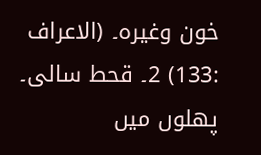خون وغیرہ۔ (الاعراف :133) 2۔ قحط سالی۔ پھلوں میں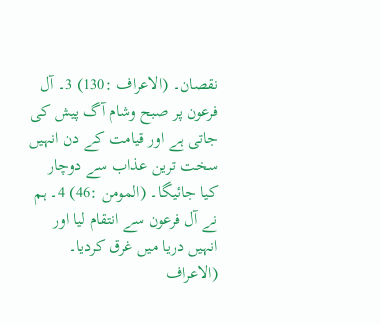نقصان۔ (الاعراف :130) 3۔ آل فرعون پر صبح وشام آگ پیش کی جاتی ہے اور قیامت کے دن انہیں سخت ترین عذاب سے دوچار کیا جائیگا۔ (المومن :46) 4۔ ہم نے آل فرعون سے انتقام لیا اور انہیں دریا میں غرق کردیا۔ (الاعراف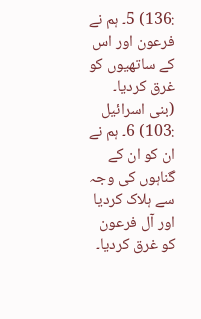:136) 5۔ ہم نے فرعون اور اس کے ساتھیوں کو غرق کردیا۔ (بنی اسرائیل :103) 6۔ ہم نے ان کو ان کے گناہوں کی وجہ سے ہلاک کردیا اور آل فرعون کو غرق کردیا۔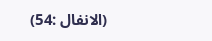(الانفال :54)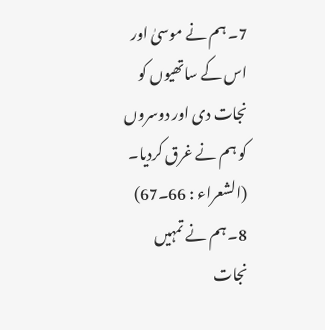7۔ ہم نے موسیٰ اور اس کے ساتھیوں کو نجات دی اور دوسروں کو ہم نے غرق کردیا۔ (الشعراء : 66۔67) 8۔ ہم نے تمہیں نجات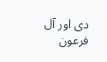دی اور آل فرعون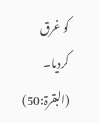کو غرق کردیا۔ (البقرۃ:50)